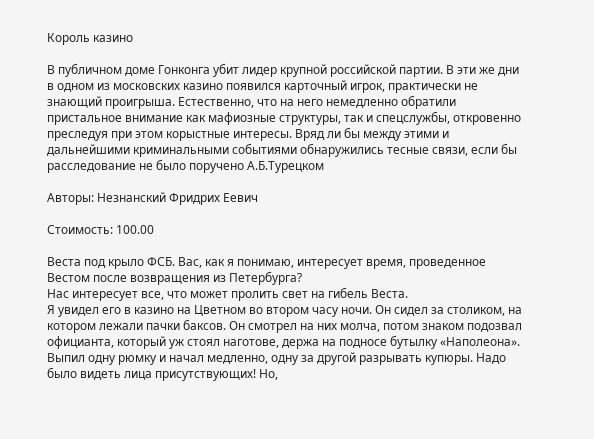Король казино

В публичном доме Гонконга убит лидер крупной российской партии. В эти же дни в одном из московских казино появился карточный игрок, практически не знающий проигрыша. Естественно, что на него немедленно обратили пристальное внимание как мафиозные структуры, так и спецслужбы, откровенно преследуя при этом корыстные интересы. Вряд ли бы между этими и дальнейшими криминальными событиями обнаружились тесные связи, если бы расследование не было поручено А.Б.Турецком

Авторы: Незнанский Фридрих Еевич

Стоимость: 100.00

Веста под крыло ФСБ. Вас, как я понимаю, интересует время, проведенное Вестом после возвращения из Петербурга?
Нас интересует все, что может пролить свет на гибель Веста.
Я увидел его в казино на Цветном во втором часу ночи. Он сидел за столиком, на котором лежали пачки баксов. Он смотрел на них молча, потом знаком подозвал официанта, который уж стоял наготове, держа на подносе бутылку «Наполеона». Выпил одну рюмку и начал медленно, одну за другой разрывать купюры. Надо было видеть лица присутствующих! Но,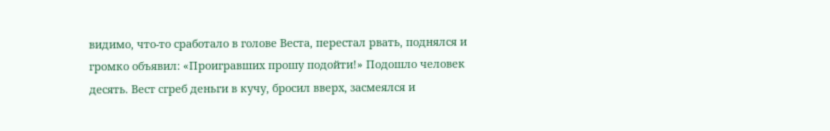видимо, что-то сработало в голове Веста, перестал рвать, поднялся и громко объявил: «Проигравших прошу подойти!» Подошло человек десять. Вест сгреб деньги в кучу, бросил вверх, засмеялся и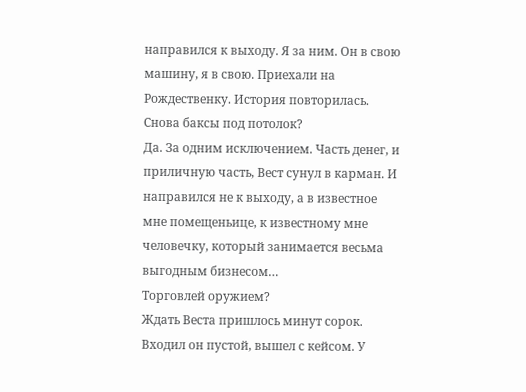направился к выходу. Я за ним. Он в свою машину, я в свою. Приехали на Рождественку. История повторилась.
Снова баксы под потолок?
Да. За одним исключением. Часть денег, и приличную часть, Вест сунул в карман. И направился не к выходу, а в известное мне помещеньице, к известному мне человечку, который занимается весьма выгодным бизнесом…
Торговлей оружием?
Ждать Веста пришлось минут сорок. Входил он пустой, вышел с кейсом. У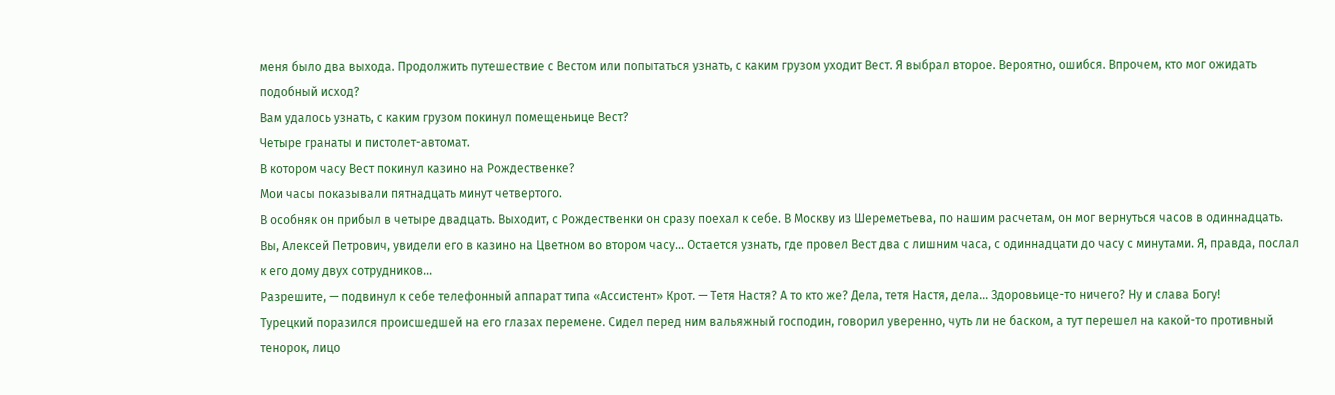меня было два выхода. Продолжить путешествие с Вестом или попытаться узнать, с каким грузом уходит Вест. Я выбрал второе. Вероятно, ошибся. Впрочем, кто мог ожидать подобный исход?
Вам удалось узнать, с каким грузом покинул помещеньице Вест?
Четыре гранаты и пистолет-автомат.
В котором часу Вест покинул казино на Рождественке?
Мои часы показывали пятнадцать минут четвертого.
В особняк он прибыл в четыре двадцать. Выходит, с Рождественки он сразу поехал к себе. В Москву из Шереметьева, по нашим расчетам, он мог вернуться часов в одиннадцать. Вы, Алексей Петрович, увидели его в казино на Цветном во втором часу… Остается узнать, где провел Вест два с лишним часа, с одиннадцати до часу с минутами. Я, правда, послал к его дому двух сотрудников…
Разрешите, — подвинул к себе телефонный аппарат типа «Ассистент» Крот. — Тетя Настя? А то кто же? Дела, тетя Настя, дела… Здоровьице-то ничего? Ну и слава Богу!
Турецкий поразился происшедшей на его глазах перемене. Сидел перед ним вальяжный господин, говорил уверенно, чуть ли не баском, а тут перешел на какой-то противный тенорок, лицо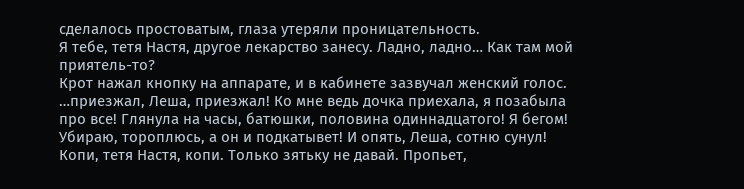сделалось простоватым, глаза утеряли проницательность.
Я тебе, тетя Настя, другое лекарство занесу. Ладно, ладно… Как там мой приятель-то?
Крот нажал кнопку на аппарате, и в кабинете зазвучал женский голос.
…приезжал, Леша, приезжал! Ко мне ведь дочка приехала, я позабыла про все! Глянула на часы, батюшки, половина одиннадцатого! Я бегом! Убираю, тороплюсь, а он и подкатывет! И опять, Леша, сотню сунул!
Копи, тетя Настя, копи. Только зятьку не давай. Пропьет,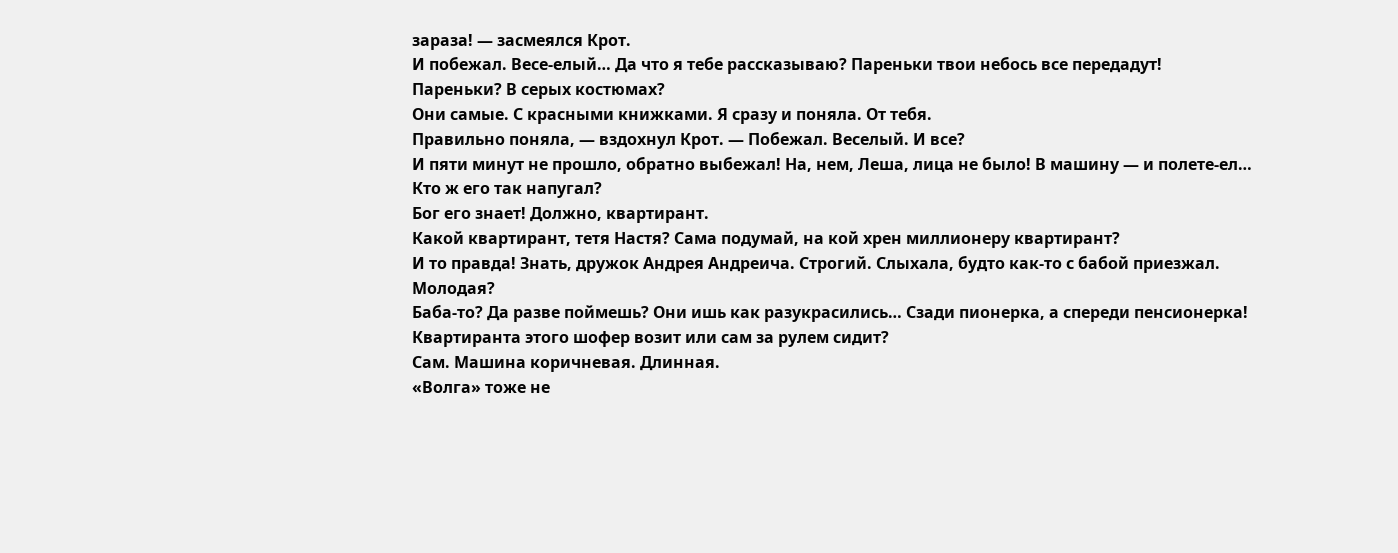зараза! — засмеялся Крот.
И побежал. Весе-елый… Да что я тебе рассказываю? Пареньки твои небось все передадут!
Пареньки? В серых костюмах?
Они самые. С красными книжками. Я сразу и поняла. От тебя.
Правильно поняла, — вздохнул Крот. — Побежал. Веселый. И все?
И пяти минут не прошло, обратно выбежал! На, нем, Леша, лица не было! В машину — и полете-ел…
Кто ж его так напугал?
Бог его знает! Должно, квартирант.
Какой квартирант, тетя Настя? Сама подумай, на кой хрен миллионеру квартирант?
И то правда! Знать, дружок Андрея Андреича. Строгий. Слыхала, будто как-то с бабой приезжал.
Молодая?
Баба-то? Да разве поймешь? Они ишь как разукрасились… Сзади пионерка, а спереди пенсионерка!
Квартиранта этого шофер возит или сам за рулем сидит?
Сам. Машина коричневая. Длинная.
«Волга» тоже не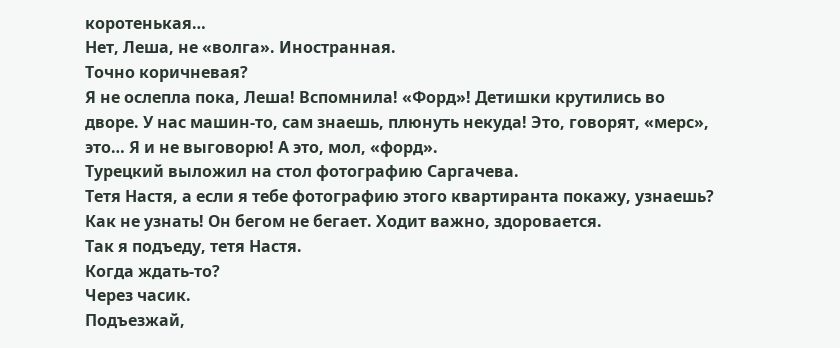коротенькая…
Нет, Леша, не «волга». Иностранная.
Точно коричневая?
Я не ослепла пока, Леша! Вспомнила! «Форд»! Детишки крутились во дворе. У нас машин-то, сам знаешь, плюнуть некуда! Это, говорят, «мерс», это… Я и не выговорю! А это, мол, «форд».
Турецкий выложил на стол фотографию Саргачева.
Тетя Настя, а если я тебе фотографию этого квартиранта покажу, узнаешь?
Как не узнать! Он бегом не бегает. Ходит важно, здоровается.
Так я подъеду, тетя Настя.
Когда ждать-то?
Через часик.
Подъезжай,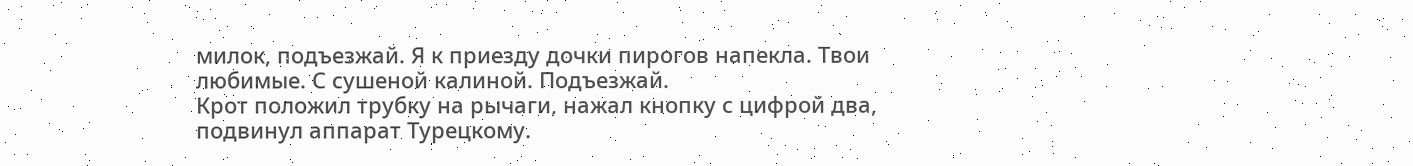милок, подъезжай. Я к приезду дочки пирогов напекла. Твои любимые. С сушеной калиной. Подъезжай.
Крот положил трубку на рычаги, нажал кнопку с цифрой два, подвинул аппарат Турецкому.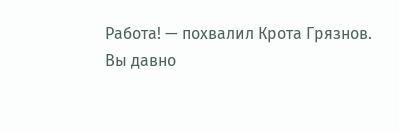Работа! — похвалил Крота Грязнов.
Вы давно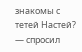знакомы с тетей Настей? — спросил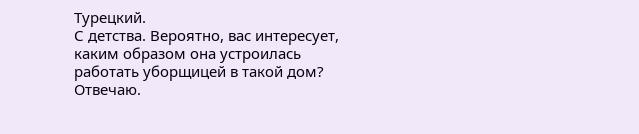Турецкий.
С детства. Вероятно, вас интересует, каким образом она устроилась работать уборщицей в такой дом? Отвечаю.